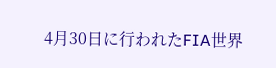4月30日に行われたFIA世界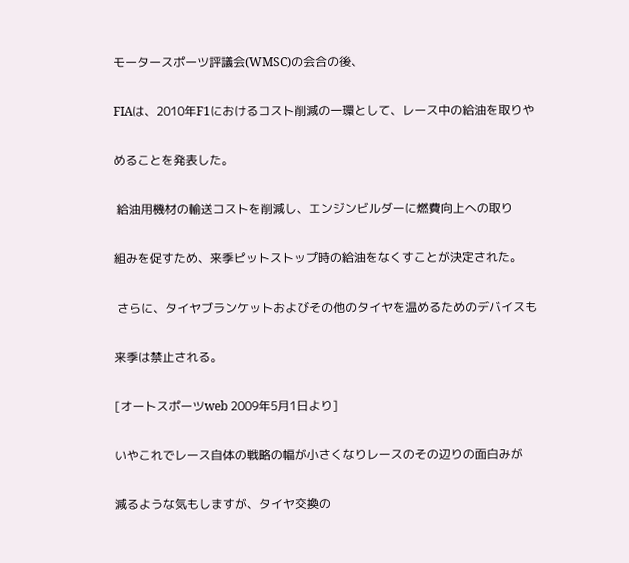モータースポーツ評議会(WMSC)の会合の後、

FIAは、2010年F1におけるコスト削減の一環として、レース中の給油を取りや

めることを発表した。

 給油用機材の輸送コストを削減し、エンジンビルダーに燃費向上への取り

組みを促すため、来季ピットストップ時の給油をなくすことが決定された。

 さらに、タイヤブランケットおよびその他のタイヤを温めるためのデバイスも

来季は禁止される。

[オートスポーツweb 2009年5月1日より]

いやこれでレース自体の戦略の幅が小さくなりレースのその辺りの面白みが

減るような気もしますが、タイヤ交換の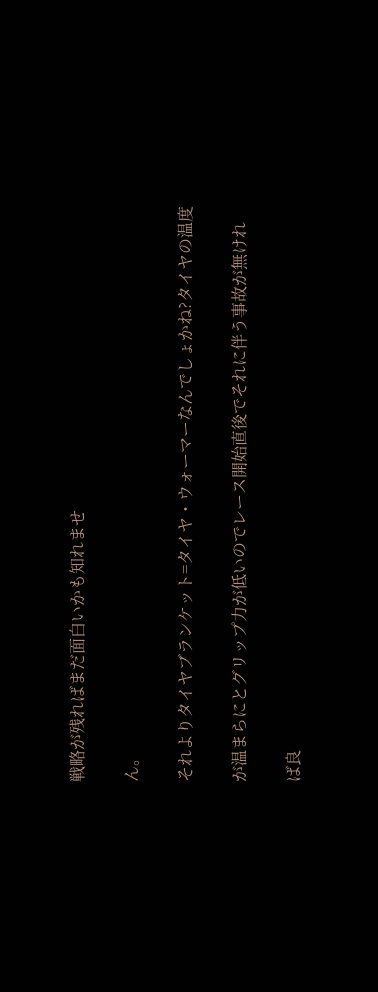戦略が残ればまだ面白いかも知れませ

ん。

それよりタイヤブランケット=タイヤ・ウォーマーなんでしょかね?タイヤの温度

が温まらにとグリップ力が低いのでレース開始直後でそれに伴う事故が無けれ

ば良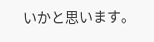いかと思います。